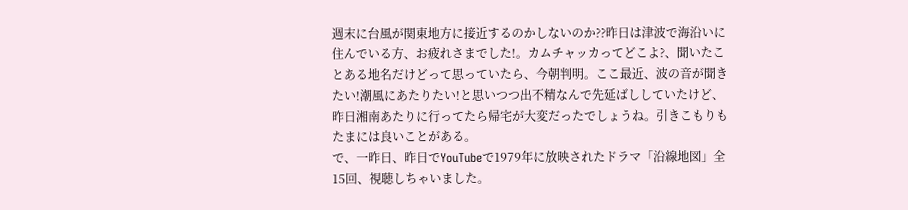週末に台風が関東地方に接近するのかしないのか??昨日は津波で海沿いに住んでいる方、お疲れさまでした!。カムチャッカってどこよ?、聞いたことある地名だけどって思っていたら、今朝判明。ここ最近、波の音が聞きたい!潮風にあたりたい!と思いつつ出不精なんで先延ばししていたけど、昨日湘南あたりに行ってたら帰宅が大変だったでしょうね。引きこもりもたまには良いことがある。
で、一昨日、昨日でYouTubeで1979年に放映されたドラマ「沿線地図」全15回、視聴しちゃいました。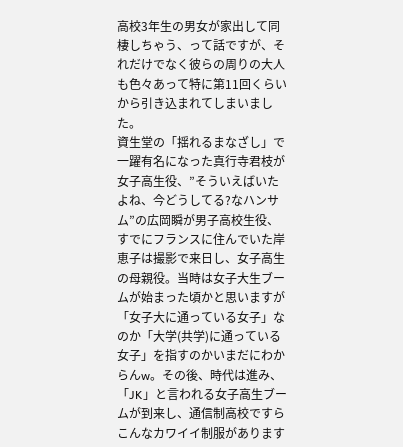高校3年生の男女が家出して同棲しちゃう、って話ですが、それだけでなく彼らの周りの大人も色々あって特に第11回くらいから引き込まれてしまいました。
資生堂の「揺れるまなざし」で一躍有名になった真行寺君枝が女子高生役、”そういえばいたよね、今どうしてる?なハンサム”の広岡瞬が男子高校生役、すでにフランスに住んでいた岸恵子は撮影で来日し、女子高生の母親役。当時は女子大生ブームが始まった頃かと思いますが「女子大に通っている女子」なのか「大学(共学)に通っている女子」を指すのかいまだにわからんw。その後、時代は進み、「JK」と言われる女子高生ブームが到来し、通信制高校ですらこんなカワイイ制服があります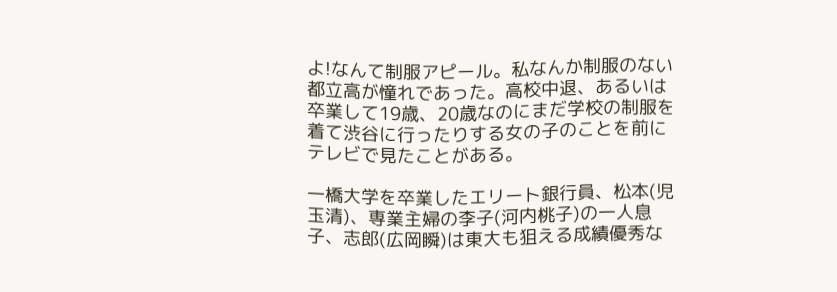よ!なんて制服アピール。私なんか制服のない都立高が憧れであった。高校中退、あるいは卒業して19歳、20歳なのにまだ学校の制服を着て渋谷に行ったりする女の子のことを前にテレビで見たことがある。

一橋大学を卒業したエリート銀行員、松本(児玉清)、専業主婦の李子(河内桃子)の一人息子、志郎(広岡瞬)は東大も狙える成績優秀な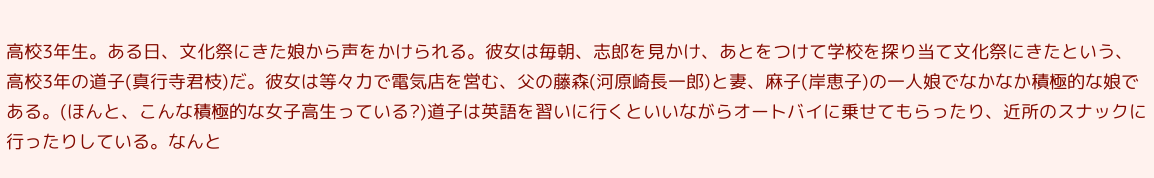高校3年生。ある日、文化祭にきた娘から声をかけられる。彼女は毎朝、志郎を見かけ、あとをつけて学校を探り当て文化祭にきたという、高校3年の道子(真行寺君枝)だ。彼女は等々力で電気店を営む、父の藤森(河原崎長一郎)と妻、麻子(岸恵子)の一人娘でなかなか積極的な娘である。(ほんと、こんな積極的な女子高生っている?)道子は英語を習いに行くといいながらオートバイに乗せてもらったり、近所のスナックに行ったりしている。なんと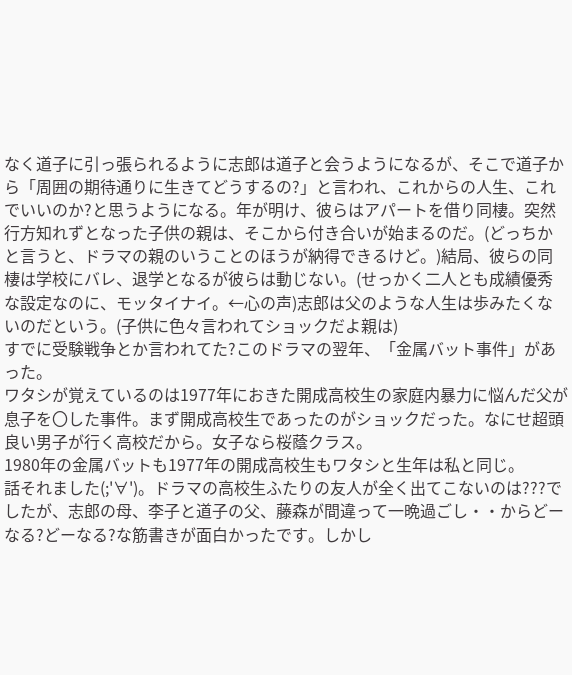なく道子に引っ張られるように志郎は道子と会うようになるが、そこで道子から「周囲の期待通りに生きてどうするの?」と言われ、これからの人生、これでいいのか?と思うようになる。年が明け、彼らはアパートを借り同棲。突然行方知れずとなった子供の親は、そこから付き合いが始まるのだ。(どっちかと言うと、ドラマの親のいうことのほうが納得できるけど。)結局、彼らの同棲は学校にバレ、退学となるが彼らは動じない。(せっかく二人とも成績優秀な設定なのに、モッタイナイ。←心の声)志郎は父のような人生は歩みたくないのだという。(子供に色々言われてショックだよ親は)
すでに受験戦争とか言われてた?このドラマの翌年、「金属バット事件」があった。
ワタシが覚えているのは1977年におきた開成高校生の家庭内暴力に悩んだ父が息子を〇した事件。まず開成高校生であったのがショックだった。なにせ超頭良い男子が行く高校だから。女子なら桜蔭クラス。
1980年の金属バットも1977年の開成高校生もワタシと生年は私と同じ。
話それました(;'∀')。ドラマの高校生ふたりの友人が全く出てこないのは???でしたが、志郎の母、李子と道子の父、藤森が間違って一晩過ごし・・からどーなる?どーなる?な筋書きが面白かったです。しかし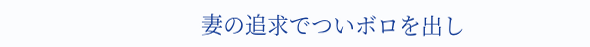妻の追求でついボロを出し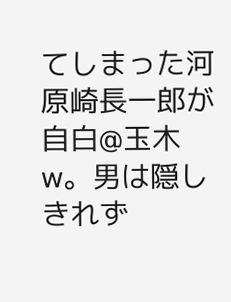てしまった河原崎長一郎が自白@玉木w。男は隠しきれず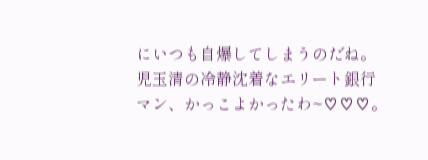にいつも自爆してしまうのだね。
児玉清の冷静沈着なエリート銀行マン、かっこよかったわ~♡♡♡。